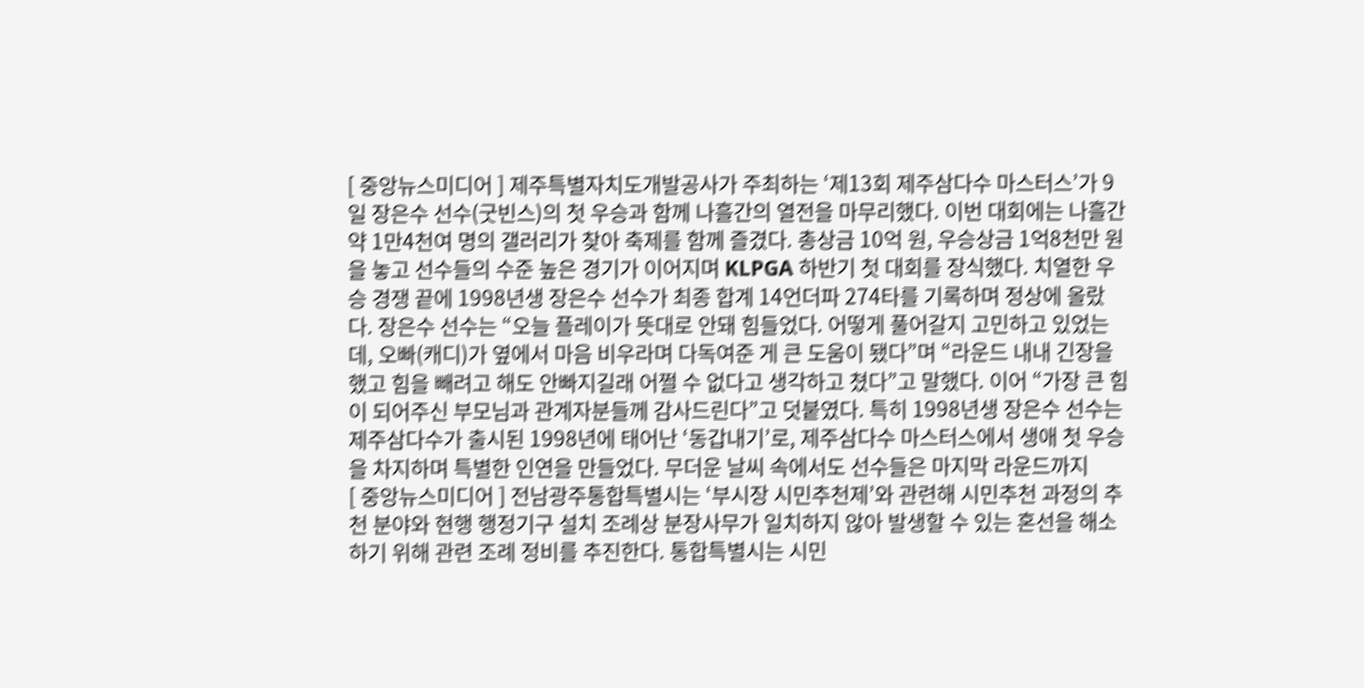[ 중앙뉴스미디어 ] 제주특별자치도개발공사가 주최하는 ‘제13회 제주삼다수 마스터스’가 9일 장은수 선수(굿빈스)의 첫 우승과 함께 나흘간의 열전을 마무리했다. 이번 대회에는 나흘간 약 1만4천여 명의 갤러리가 찾아 축제를 함께 즐겼다. 총상금 10억 원, 우승상금 1억8천만 원을 놓고 선수들의 수준 높은 경기가 이어지며 KLPGA 하반기 첫 대회를 장식했다. 치열한 우승 경쟁 끝에 1998년생 장은수 선수가 최종 합계 14언더파 274타를 기록하며 정상에 올랐다. 장은수 선수는 “오늘 플레이가 뜻대로 안돼 힘들었다. 어떻게 풀어갈지 고민하고 있었는데, 오빠(캐디)가 옆에서 마음 비우라며 다독여준 게 큰 도움이 됐다”며 “라운드 내내 긴장을 했고 힘을 빼려고 해도 안빠지길래 어쩔 수 없다고 생각하고 쳤다”고 말했다. 이어 “가장 큰 힘이 되어주신 부모님과 관계자분들께 감사드린다”고 덧붙였다. 특히 1998년생 장은수 선수는 제주삼다수가 출시된 1998년에 태어난 ‘동갑내기’로, 제주삼다수 마스터스에서 생애 첫 우승을 차지하며 특별한 인연을 만들었다. 무더운 날씨 속에서도 선수들은 마지막 라운드까지
[ 중앙뉴스미디어 ] 전남광주통합특별시는 ‘부시장 시민추천제’와 관련해 시민추천 과정의 추천 분야와 현행 행정기구 설치 조례상 분장사무가 일치하지 않아 발생할 수 있는 혼선을 해소하기 위해 관련 조례 정비를 추진한다. 통합특별시는 시민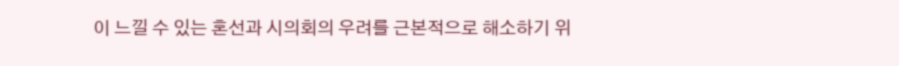이 느낄 수 있는 혼선과 시의회의 우려를 근본적으로 해소하기 위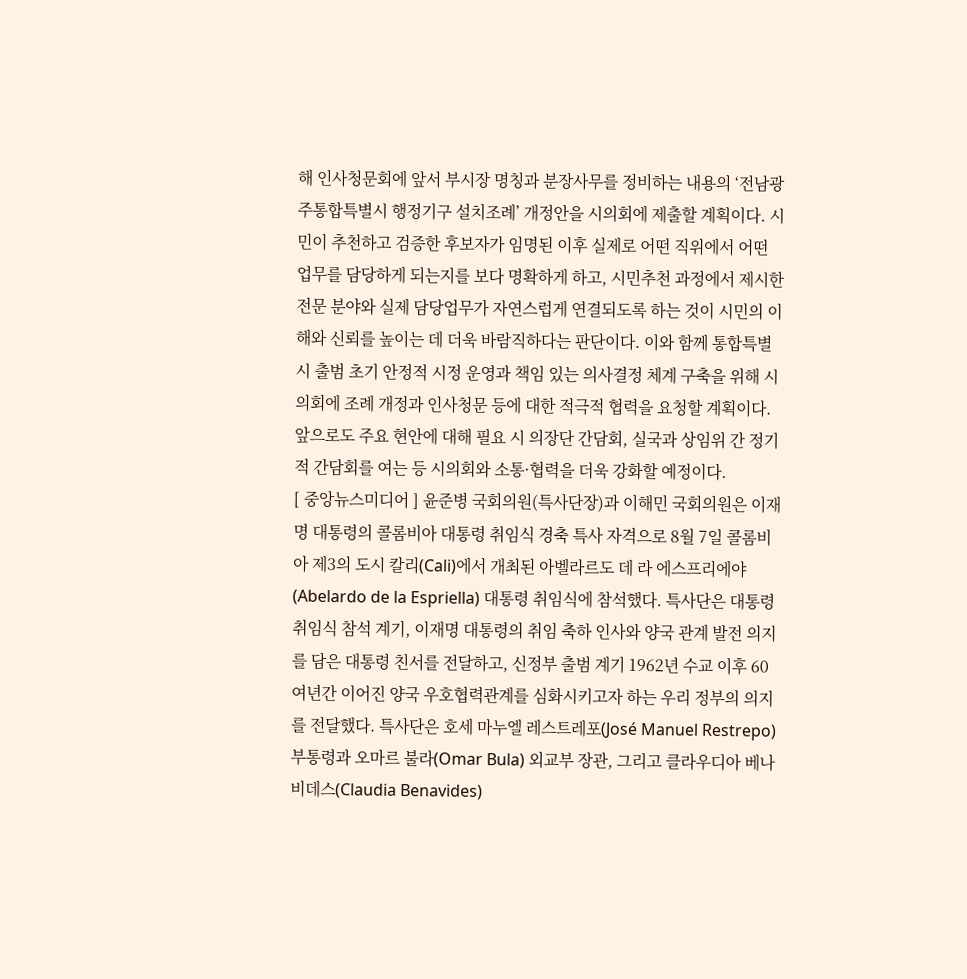해 인사청문회에 앞서 부시장 명칭과 분장사무를 정비하는 내용의 ‘전남광주통합특별시 행정기구 설치조례’ 개정안을 시의회에 제출할 계획이다. 시민이 추천하고 검증한 후보자가 임명된 이후 실제로 어떤 직위에서 어떤 업무를 담당하게 되는지를 보다 명확하게 하고, 시민추천 과정에서 제시한 전문 분야와 실제 담당업무가 자연스럽게 연결되도록 하는 것이 시민의 이해와 신뢰를 높이는 데 더욱 바람직하다는 판단이다. 이와 함께 통합특별시 출범 초기 안정적 시정 운영과 책임 있는 의사결정 체계 구축을 위해 시의회에 조례 개정과 인사청문 등에 대한 적극적 협력을 요청할 계획이다. 앞으로도 주요 현안에 대해 필요 시 의장단 간담회, 실국과 상임위 간 정기적 간담회를 여는 등 시의회와 소통·협력을 더욱 강화할 예정이다.
[ 중앙뉴스미디어 ] 윤준병 국회의원(특사단장)과 이해민 국회의원은 이재명 대통령의 콜롬비아 대통령 취임식 경축 특사 자격으로 8월 7일 콜롬비아 제3의 도시 칼리(Cali)에서 개최된 아벨라르도 데 라 에스프리에야(Abelardo de la Espriella) 대통령 취임식에 참석했다. 특사단은 대통령 취임식 참석 계기, 이재명 대통령의 취임 축하 인사와 양국 관계 발전 의지를 담은 대통령 친서를 전달하고, 신정부 출범 계기 1962년 수교 이후 60여년간 이어진 양국 우호협력관계를 심화시키고자 하는 우리 정부의 의지를 전달했다. 특사단은 호세 마누엘 레스트레포(José Manuel Restrepo) 부통령과 오마르 불라(Omar Bula) 외교부 장관, 그리고 클라우디아 베나비데스(Claudia Benavides)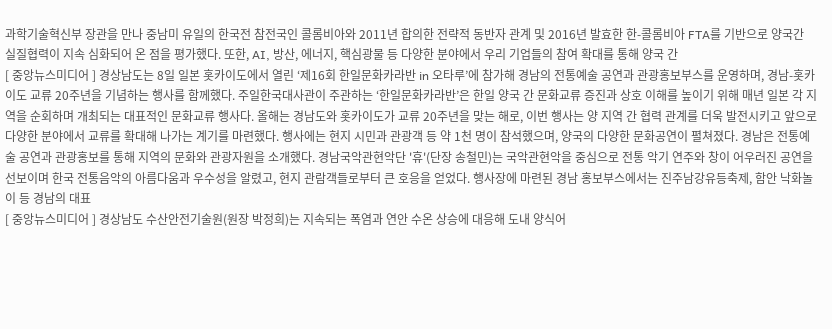과학기술혁신부 장관을 만나 중남미 유일의 한국전 참전국인 콜롬비아와 2011년 합의한 전략적 동반자 관계 및 2016년 발효한 한-콜롬비아 FTA를 기반으로 양국간 실질협력이 지속 심화되어 온 점을 평가했다. 또한, AI, 방산, 에너지, 핵심광물 등 다양한 분야에서 우리 기업들의 참여 확대를 통해 양국 간
[ 중앙뉴스미디어 ] 경상남도는 8일 일본 홋카이도에서 열린 ‘제16회 한일문화카라반 in 오타루’에 참가해 경남의 전통예술 공연과 관광홍보부스를 운영하며, 경남-홋카이도 교류 20주년을 기념하는 행사를 함께했다. 주일한국대사관이 주관하는 ‘한일문화카라반’은 한일 양국 간 문화교류 증진과 상호 이해를 높이기 위해 매년 일본 각 지역을 순회하며 개최되는 대표적인 문화교류 행사다. 올해는 경남도와 홋카이도가 교류 20주년을 맞는 해로, 이번 행사는 양 지역 간 협력 관계를 더욱 발전시키고 앞으로 다양한 분야에서 교류를 확대해 나가는 계기를 마련했다. 행사에는 현지 시민과 관광객 등 약 1천 명이 참석했으며, 양국의 다양한 문화공연이 펼쳐졌다. 경남은 전통예술 공연과 관광홍보를 통해 지역의 문화와 관광자원을 소개했다. 경남국악관현악단 '휴'(단장 송철민)는 국악관현악을 중심으로 전통 악기 연주와 창이 어우러진 공연을 선보이며 한국 전통음악의 아름다움과 우수성을 알렸고, 현지 관람객들로부터 큰 호응을 얻었다. 행사장에 마련된 경남 홍보부스에서는 진주남강유등축제, 함안 낙화놀이 등 경남의 대표
[ 중앙뉴스미디어 ] 경상남도 수산안전기술원(원장 박정희)는 지속되는 폭염과 연안 수온 상승에 대응해 도내 양식어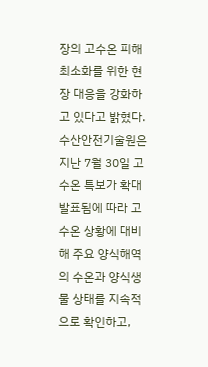장의 고수온 피해 최소화를 위한 현장 대응을 강화하고 있다고 밝혔다. 수산안전기술원은 지난 7월 30일 고수온 특보가 확대 발표됨에 따라 고수온 상황에 대비해 주요 양식해역의 수온과 양식생물 상태를 지속적으로 확인하고,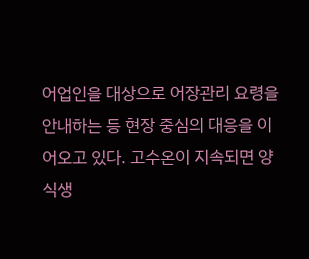어업인을 대상으로 어장관리 요령을 안내하는 등 현장 중심의 대응을 이어오고 있다. 고수온이 지속되면 양식생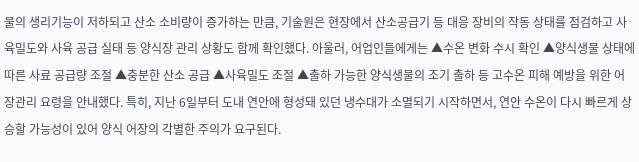물의 생리기능이 저하되고 산소 소비량이 증가하는 만큼, 기술원은 현장에서 산소공급기 등 대응 장비의 작동 상태를 점검하고 사육밀도와 사육 공급 실태 등 양식장 관리 상황도 함께 확인했다. 아울러, 어업인들에게는 ▲수온 변화 수시 확인 ▲양식생물 상태에 따른 사료 공급량 조절 ▲충분한 산소 공급 ▲사육밀도 조절 ▲출하 가능한 양식생물의 조기 출하 등 고수온 피해 예방을 위한 어장관리 요령을 안내했다. 특히, 지난 6일부터 도내 연안에 형성돼 있던 냉수대가 소멸되기 시작하면서, 연안 수온이 다시 빠르게 상승할 가능성이 있어 양식 어장의 각별한 주의가 요구된다.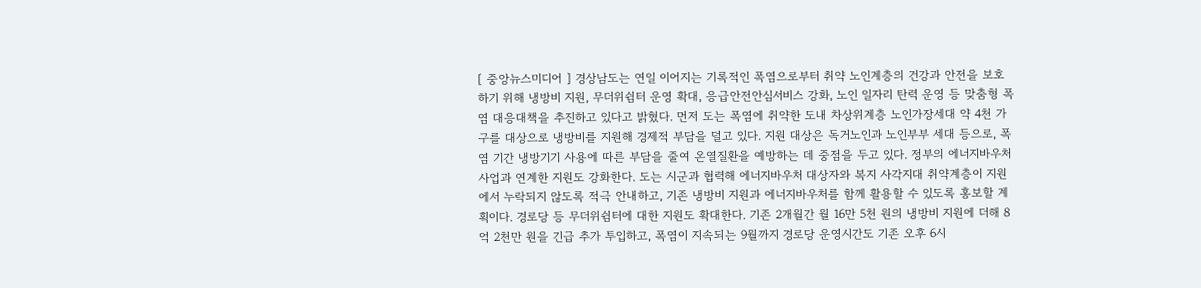[ 중앙뉴스미디어 ] 경상남도는 연일 이어지는 기록적인 폭염으로부터 취약 노인계층의 건강과 안전을 보호하기 위해 냉방비 지원, 무더위쉼터 운영 확대, 응급안전안심서비스 강화, 노인 일자리 탄력 운영 등 맞춤형 폭염 대응대책을 추진하고 있다고 밝혔다. 먼저 도는 폭염에 취약한 도내 차상위계층 노인가장세대 약 4천 가구를 대상으로 냉방비를 지원해 경제적 부담을 덜고 있다. 지원 대상은 독거노인과 노인부부 세대 등으로, 폭염 기간 냉방기기 사용에 따른 부담을 줄여 온열질환을 예방하는 데 중점을 두고 있다. 정부의 에너지바우처 사업과 연계한 지원도 강화한다. 도는 시군과 협력해 에너지바우처 대상자와 복지 사각지대 취약계층이 지원에서 누락되지 않도록 적극 안내하고, 기존 냉방비 지원과 에너지바우처를 함께 활용할 수 있도록 홍보할 계획이다. 경로당 등 무더위쉼터에 대한 지원도 확대한다. 기존 2개월간 월 16만 5천 원의 냉방비 지원에 더해 8억 2천만 원을 긴급 추가 투입하고, 폭염이 지속되는 9월까지 경로당 운영시간도 기존 오후 6시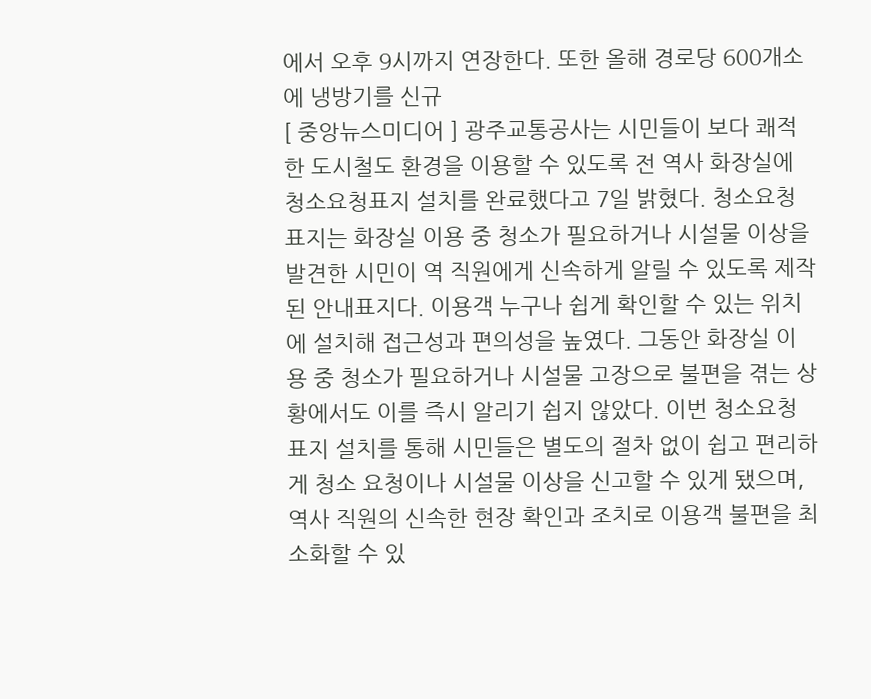에서 오후 9시까지 연장한다. 또한 올해 경로당 600개소에 냉방기를 신규
[ 중앙뉴스미디어 ] 광주교통공사는 시민들이 보다 쾌적한 도시철도 환경을 이용할 수 있도록 전 역사 화장실에 청소요청표지 설치를 완료했다고 7일 밝혔다. 청소요청표지는 화장실 이용 중 청소가 필요하거나 시설물 이상을 발견한 시민이 역 직원에게 신속하게 알릴 수 있도록 제작된 안내표지다. 이용객 누구나 쉽게 확인할 수 있는 위치에 설치해 접근성과 편의성을 높였다. 그동안 화장실 이용 중 청소가 필요하거나 시설물 고장으로 불편을 겪는 상황에서도 이를 즉시 알리기 쉽지 않았다. 이번 청소요청표지 설치를 통해 시민들은 별도의 절차 없이 쉽고 편리하게 청소 요청이나 시설물 이상을 신고할 수 있게 됐으며, 역사 직원의 신속한 현장 확인과 조치로 이용객 불편을 최소화할 수 있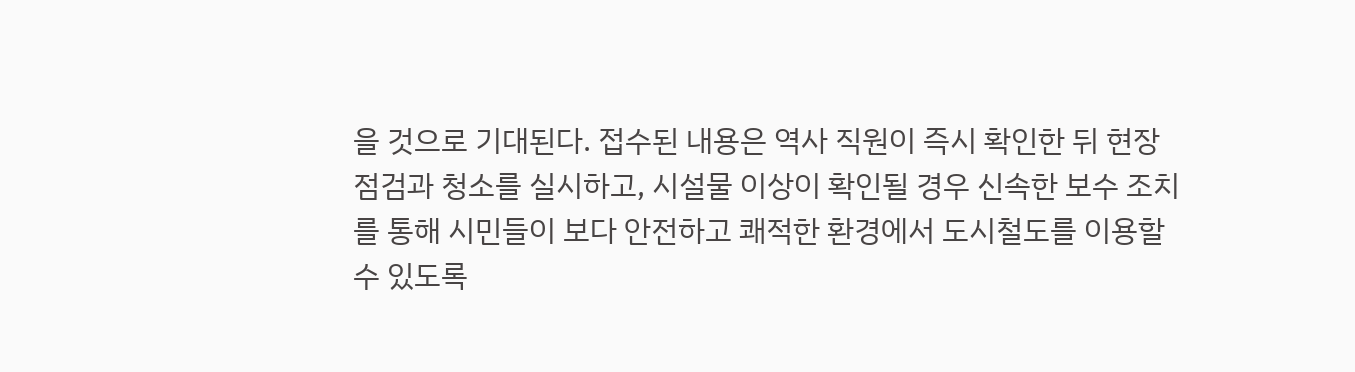을 것으로 기대된다. 접수된 내용은 역사 직원이 즉시 확인한 뒤 현장 점검과 청소를 실시하고, 시설물 이상이 확인될 경우 신속한 보수 조치를 통해 시민들이 보다 안전하고 쾌적한 환경에서 도시철도를 이용할 수 있도록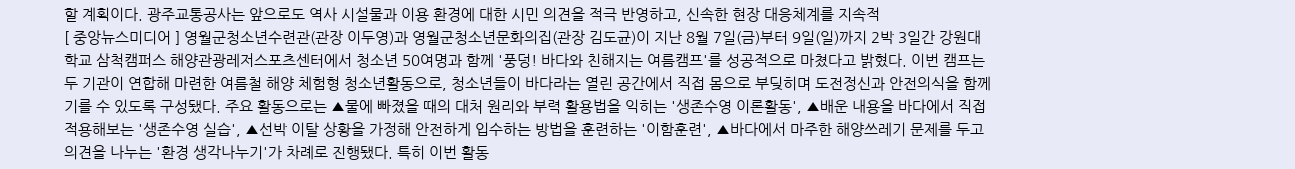할 계획이다. 광주교통공사는 앞으로도 역사 시설물과 이용 환경에 대한 시민 의견을 적극 반영하고, 신속한 현장 대응체계를 지속적
[ 중앙뉴스미디어 ] 영월군청소년수련관(관장 이두영)과 영월군청소년문화의집(관장 김도균)이 지난 8월 7일(금)부터 9일(일)까지 2박 3일간 강원대학교 삼척캠퍼스 해양관광레저스포츠센터에서 청소년 50여명과 함께 '풍덩! 바다와 친해지는 여름캠프'를 성공적으로 마쳤다고 밝혔다. 이번 캠프는 두 기관이 연합해 마련한 여름철 해양 체험형 청소년활동으로, 청소년들이 바다라는 열린 공간에서 직접 몸으로 부딪히며 도전정신과 안전의식을 함께 기를 수 있도록 구성됐다. 주요 활동으로는 ▲물에 빠졌을 때의 대처 원리와 부력 활용법을 익히는 '생존수영 이론활동', ▲배운 내용을 바다에서 직접 적용해보는 '생존수영 실습', ▲선박 이탈 상황을 가정해 안전하게 입수하는 방법을 훈련하는 '이함훈련', ▲바다에서 마주한 해양쓰레기 문제를 두고 의견을 나누는 '환경 생각나누기'가 차례로 진행됐다. 특히 이번 활동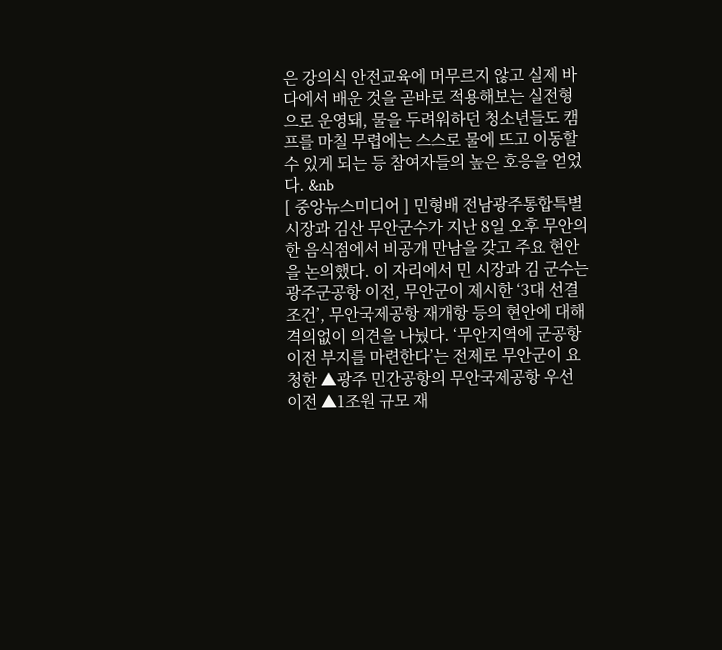은 강의식 안전교육에 머무르지 않고 실제 바다에서 배운 것을 곧바로 적용해보는 실전형으로 운영돼, 물을 두려워하던 청소년들도 캠프를 마칠 무렵에는 스스로 물에 뜨고 이동할 수 있게 되는 등 참여자들의 높은 호응을 얻었다. &nb
[ 중앙뉴스미디어 ] 민형배 전남광주통합특별시장과 김산 무안군수가 지난 8일 오후 무안의 한 음식점에서 비공개 만남을 갖고 주요 현안을 논의했다. 이 자리에서 민 시장과 김 군수는 광주군공항 이전, 무안군이 제시한 ‘3대 선결 조건’, 무안국제공항 재개항 등의 현안에 대해 격의없이 의견을 나눴다. ‘무안지역에 군공항 이전 부지를 마련한다’는 전제로 무안군이 요청한 ▲광주 민간공항의 무안국제공항 우선 이전 ▲1조원 규모 재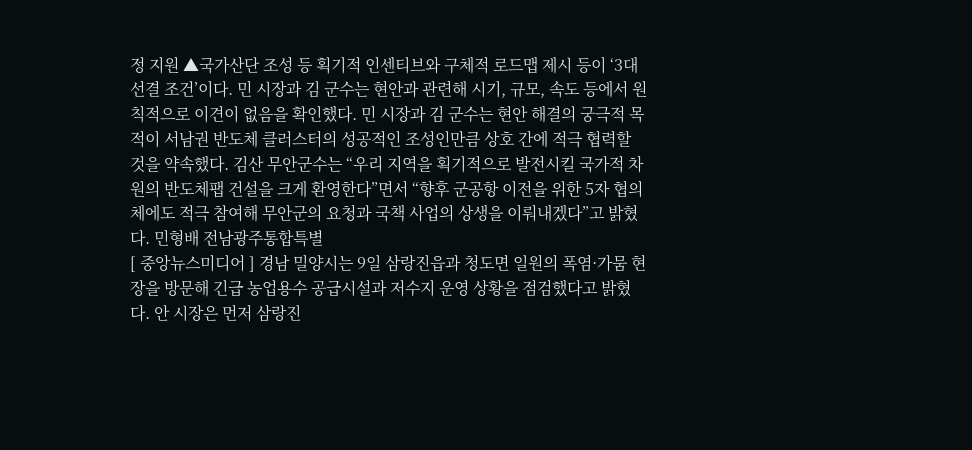정 지원 ▲국가산단 조성 등 획기적 인센티브와 구체적 로드맵 제시 등이 ‘3대 선결 조건’이다. 민 시장과 김 군수는 현안과 관련해 시기, 규모, 속도 등에서 원칙적으로 이견이 없음을 확인했다. 민 시장과 김 군수는 현안 해결의 궁극적 목적이 서남권 반도체 클러스터의 성공적인 조성인만큼 상호 간에 적극 협력할 것을 약속했다. 김산 무안군수는 “우리 지역을 획기적으로 발전시킬 국가적 차원의 반도체팹 건설을 크게 환영한다”면서 “향후 군공항 이전을 위한 5자 협의체에도 적극 참여해 무안군의 요청과 국책 사업의 상생을 이뤄내겠다”고 밝혔다. 민형배 전남광주통합특별
[ 중앙뉴스미디어 ] 경남 밀양시는 9일 삼랑진읍과 청도면 일원의 폭염·가뭄 현장을 방문해 긴급 농업용수 공급시설과 저수지 운영 상황을 점검했다고 밝혔다. 안 시장은 먼저 삼랑진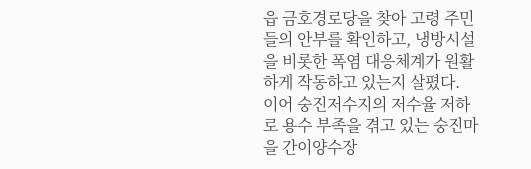읍 금호경로당을 찾아 고령 주민들의 안부를 확인하고, 냉방시설을 비롯한 폭염 대응체계가 원활하게 작동하고 있는지 살폈다. 이어 숭진저수지의 저수율 저하로 용수 부족을 겪고 있는 숭진마을 간이양수장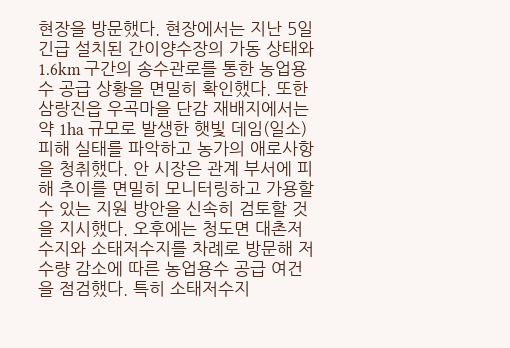현장을 방문했다. 현장에서는 지난 5일 긴급 설치된 간이양수장의 가동 상태와 1.6km 구간의 송수관로를 통한 농업용수 공급 상황을 면밀히 확인했다. 또한 삼랑진읍 우곡마을 단감 재배지에서는 약 1ha 규모로 발생한 햇빛 데임(일소) 피해 실태를 파악하고 농가의 애로사항을 청취했다. 안 시장은 관계 부서에 피해 추이를 면밀히 모니터링하고 가용할 수 있는 지원 방안을 신속히 검토할 것을 지시했다. 오후에는 청도면 대촌저수지와 소태저수지를 차례로 방문해 저수량 감소에 따른 농업용수 공급 여건을 점검했다. 특히 소태저수지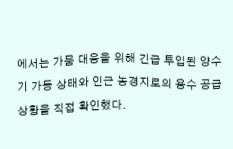에서는 가뭄 대응을 위해 긴급 투입된 양수기 가동 상태와 인근 농경지로의 용수 공급 상황을 직접 확인했다.